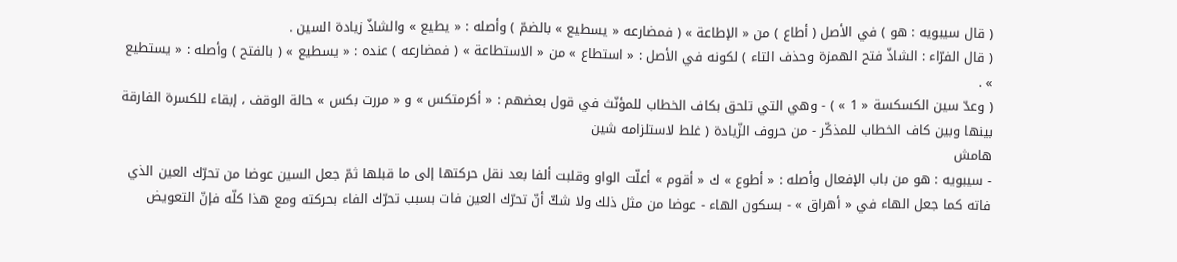( قال سيبويه : هو ) في الأصل ( أطاع ) من « الإطاعة » ( فمضارعه « يسطيع » بالضمّ ) وأصله : « يطيع » والشاذّ زيادة السين .
( قال الفرّاء : الشاذّ فتح الهمزة وحذف التاء ) لكونه في الأصل : « استطاع » من « الاستطاعة » ( فمضارعه ) عنده : « يسطيع » ( بالفتح ) وأصله : « يستطيع » .
( وعدّ سين الكسكسة « 1 » ) - وهي التي تلحق بكاف الخطاب للمؤنّث في قول بعضهم : « أكرمتكس » و « مررت بكس » حالة الوقف ، إبقاء للكسرة الفارقة بينها وبين كاف الخطاب للمذكّر - من حروف الزّيادة ( غلط لاستلزامه شين
هامش
- سيبويه : هو من باب الإفعال وأصله : « أطوع » ك « أقوم » أعلّت الواو وقلبت ألفا بعد نقل حركتها إلى ما قبلها ثمّ جعل السين عوضا من تحرّك العين الذي فاته كما جعل الهاء في « أهراق » - بسكون الهاء - عوضا من مثل ذلك ولا شكّ أنّ تحرّك العين فات بسبب تحرّك الفاء بحركته ومع هذا كلّه فإنّ التعويض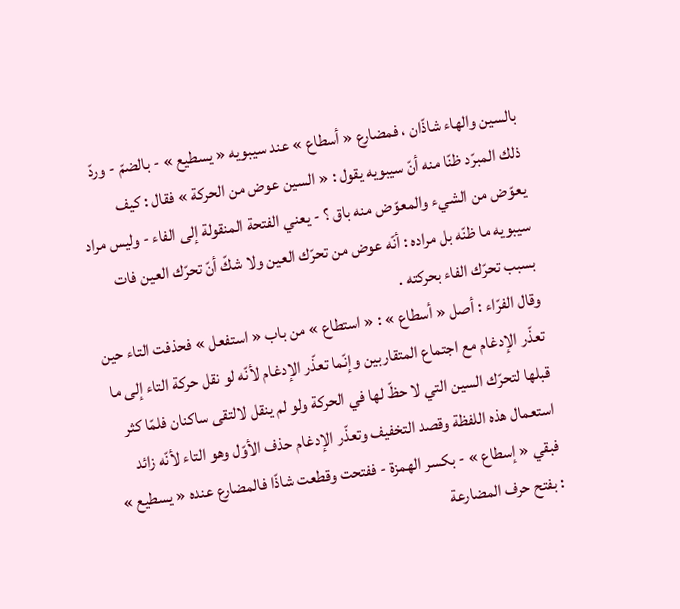بالسين والهاء شاذّان ، فمضارع « أسطاع » عند سيبويه « يسطيع » - بالضمّ - وردّ ذلك المبرّد ظنّا منه أنّ سيبويه يقول : « السين عوض من الحركة » فقال : كيف يعوّض من الشيء والمعوّض منه باق ؟ - يعني الفتحة المنقولة إلى الفاء - وليس مراد سيبويه ما ظنّه بل مراده : أنّه عوض من تحرّك العين ولا شكّ أنّ تحرّك العين فات بسبب تحرّك الفاء بحركته .
وقال الفرّاء : أصل « أسطاع » : « استطاع » من باب « استفعل » فحذفت التاء حين تعذّر الإدغام مع اجتماع المتقاربين وإنّما تعذّر الإدغام لأنّه لو نقل حركة التاء إلى ما قبلها لتحرّك السين التي لا حظّ لها في الحركة ولو لم ينقل لالتقى ساكنان فلمّا كثر استعمال هذه اللفظة وقصد التخفيف وتعذّر الإدغام حذف الأوّل وهو التاء لأنّه زائد فبقي « إسطاع » - بكسر الهمزة - ففتحت وقطعت شاذّا فالمضارع عنده « يسطيع » : بفتح حرف المضارعة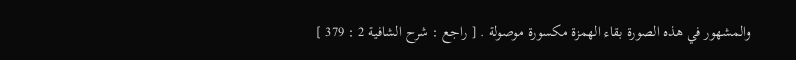والمشهور في هذه الصورة بقاء الهمزة مكسورة موصولة . [ راجع : شرح الشافية 2 : 379 ]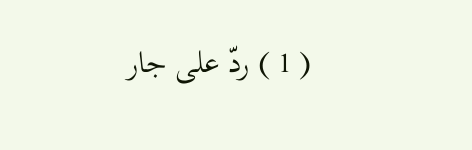( 1 ) ردّ على جار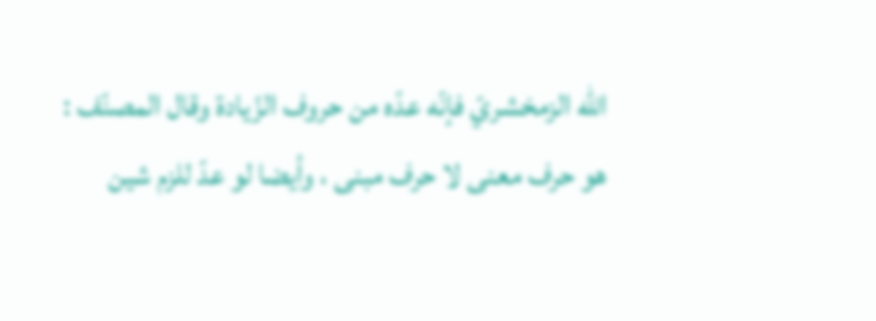اللّه الزمخشريّ فإنّه عدّه من حروف الزّيادة وقال المصنّف : هو حرف معنى لا حرف مبنى ، وأيضا لو عدّ للزم شين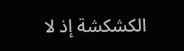الكشكشة إذ لا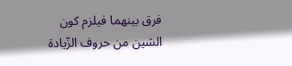فرق بينهما فيلزم كون الشين من حروف الزّيادة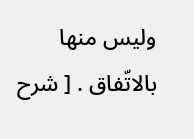وليس منها بالاتّفاق . [ شرح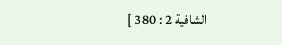الشافية 2 : 380 ]